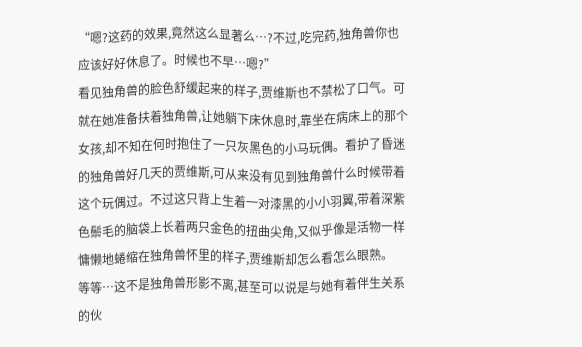“嗯?这药的效果,竟然这么显著么…?不过,吃完药,独角兽你也应该好好休息了。时候也不早…嗯?”
看见独角兽的脸色舒缓起来的样子,贾维斯也不禁松了口气。可就在她准备扶着独角兽,让她躺下床休息时,靠坐在病床上的那个女孩,却不知在何时抱住了一只灰黑色的小马玩偶。看护了昏迷的独角兽好几天的贾维斯,可从来没有见到独角兽什么时候带着这个玩偶过。不过这只背上生着一对漆黑的小小羽翼,带着深紫色鬃毛的脑袋上长着两只金色的扭曲尖角,又似乎像是活物一样慵懒地蜷缩在独角兽怀里的样子,贾维斯却怎么看怎么眼熟。
等等…这不是独角兽形影不离,甚至可以说是与她有着伴生关系的伙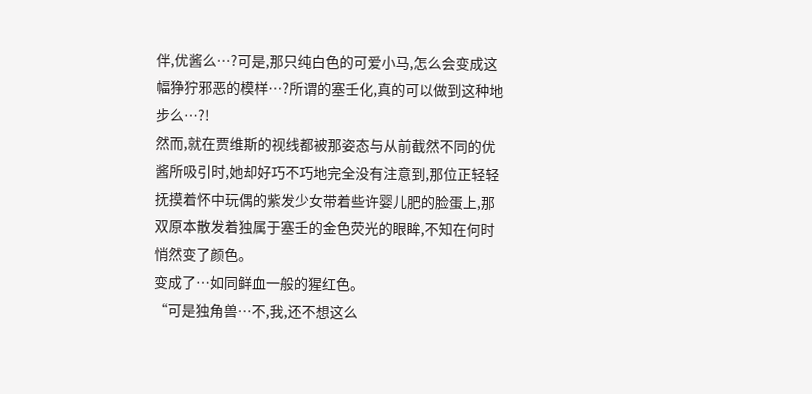伴,优酱么…?可是,那只纯白色的可爱小马,怎么会变成这幅狰狞邪恶的模样…?所谓的塞壬化,真的可以做到这种地步么…?!
然而,就在贾维斯的视线都被那姿态与从前截然不同的优酱所吸引时,她却好巧不巧地完全没有注意到,那位正轻轻抚摸着怀中玩偶的紫发少女带着些许婴儿肥的脸蛋上,那双原本散发着独属于塞壬的金色荧光的眼眸,不知在何时悄然变了颜色。
变成了…如同鲜血一般的猩红色。
“可是独角兽…不,我,还不想这么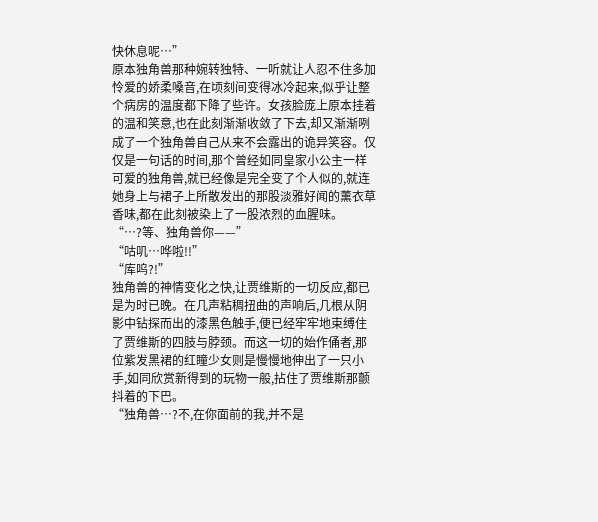快休息呢…”
原本独角兽那种婉转独特、一听就让人忍不住多加怜爱的娇柔嗓音,在顷刻间变得冰冷起来,似乎让整个病房的温度都下降了些许。女孩脸庞上原本挂着的温和笑意,也在此刻渐渐收敛了下去,却又渐渐咧成了一个独角兽自己从来不会露出的诡异笑容。仅仅是一句话的时间,那个曾经如同皇家小公主一样可爱的独角兽,就已经像是完全变了个人似的,就连她身上与裙子上所散发出的那股淡雅好闻的薰衣草香味,都在此刻被染上了一股浓烈的血腥味。
“…?等、独角兽你——”
“咕叽…哗啦!!”
“库呜?!”
独角兽的神情变化之快,让贾维斯的一切反应,都已是为时已晚。在几声粘稠扭曲的声响后,几根从阴影中钻探而出的漆黑色触手,便已经牢牢地束缚住了贾维斯的四肢与脖颈。而这一切的始作俑者,那位紫发黑裙的红瞳少女则是慢慢地伸出了一只小手,如同欣赏新得到的玩物一般,拈住了贾维斯那颤抖着的下巴。
“独角兽…?不,在你面前的我,并不是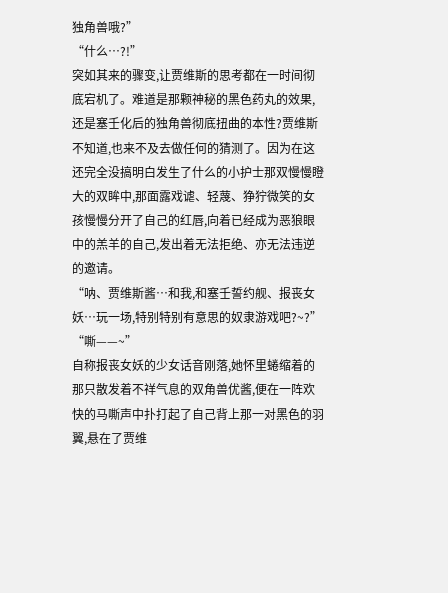独角兽哦?”
“什么…?!”
突如其来的骤变,让贾维斯的思考都在一时间彻底宕机了。难道是那颗神秘的黑色药丸的效果,还是塞壬化后的独角兽彻底扭曲的本性?贾维斯不知道,也来不及去做任何的猜测了。因为在这还完全没搞明白发生了什么的小护士那双慢慢瞪大的双眸中,那面露戏谑、轻蔑、狰狞微笑的女孩慢慢分开了自己的红唇,向着已经成为恶狼眼中的羔羊的自己,发出着无法拒绝、亦无法违逆的邀请。
“呐、贾维斯酱…和我,和塞壬誓约舰、报丧女妖…玩一场,特别特别有意思的奴隶游戏吧?~?”
“嘶——~”
自称报丧女妖的少女话音刚落,她怀里蜷缩着的那只散发着不祥气息的双角兽优酱,便在一阵欢快的马嘶声中扑打起了自己背上那一对黑色的羽翼,悬在了贾维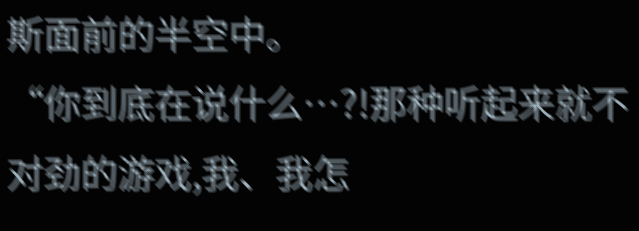斯面前的半空中。
“你到底在说什么…?!那种听起来就不对劲的游戏,我、我怎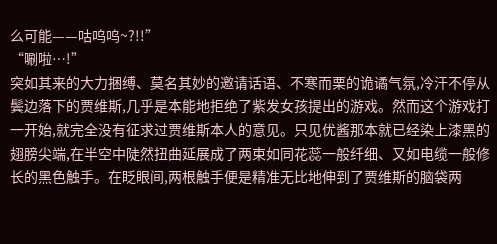么可能——咕呜呜~?!!”
“唰啦…!”
突如其来的大力捆缚、莫名其妙的邀请话语、不寒而栗的诡谲气氛,冷汗不停从鬓边落下的贾维斯,几乎是本能地拒绝了紫发女孩提出的游戏。然而这个游戏打一开始,就完全没有征求过贾维斯本人的意见。只见优酱那本就已经染上漆黑的翅膀尖端,在半空中陡然扭曲延展成了两束如同花蕊一般纤细、又如电缆一般修长的黑色触手。在眨眼间,两根触手便是精准无比地伸到了贾维斯的脑袋两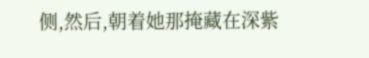侧,然后,朝着她那掩藏在深紫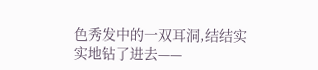色秀发中的一双耳洞,结结实实地钻了进去——